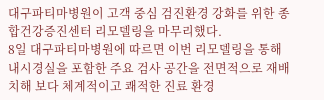대구파티마병원이 고객 중심 검진환경 강화를 위한 종합건강증진센터 리모델링을 마무리했다.
8일 대구파티마병원에 따르면 이번 리모델링을 통해 내시경실을 포함한 주요 검사 공간을 전면적으로 재배치해 보다 체계적이고 쾌적한 진료 환경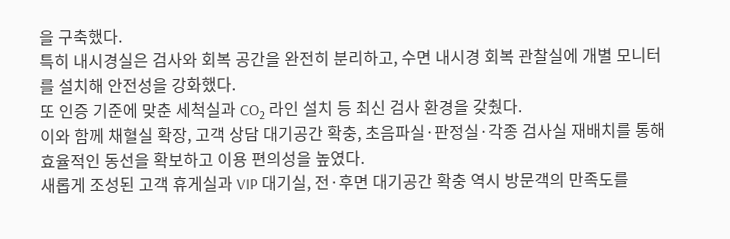을 구축했다.
특히 내시경실은 검사와 회복 공간을 완전히 분리하고, 수면 내시경 회복 관찰실에 개별 모니터를 설치해 안전성을 강화했다.
또 인증 기준에 맞춘 세척실과 CO₂ 라인 설치 등 최신 검사 환경을 갖췄다.
이와 함께 채혈실 확장, 고객 상담 대기공간 확충, 초음파실·판정실·각종 검사실 재배치를 통해 효율적인 동선을 확보하고 이용 편의성을 높였다.
새롭게 조성된 고객 휴게실과 VIP 대기실, 전·후면 대기공간 확충 역시 방문객의 만족도를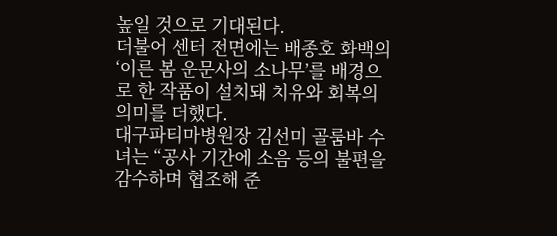높일 것으로 기대된다.
더불어 센터 전면에는 배종호 화백의 ‘이른 봄 운문사의 소나무’를 배경으로 한 작품이 설치돼 치유와 회복의 의미를 더했다.
대구파티마병원장 김선미 골룸바 수녀는 “공사 기간에 소음 등의 불편을 감수하며 협조해 준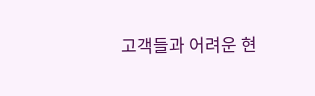고객들과 어려운 현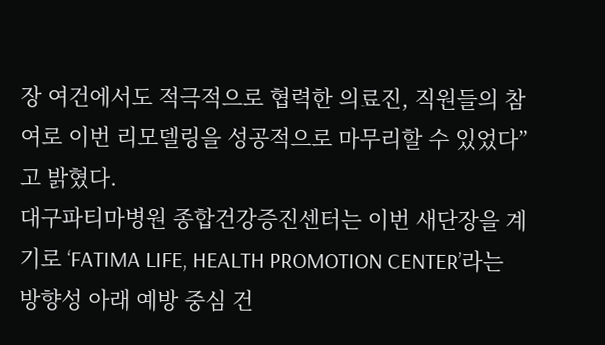장 여건에서도 적극적으로 협력한 의료진, 직원들의 참여로 이번 리모델링을 성공적으로 마무리할 수 있었다”고 밝혔다.
대구파티마병원 종합건강증진센터는 이번 새단장을 계기로 ‘FATIMA LIFE, HEALTH PROMOTION CENTER’라는 방향성 아래 예방 중심 건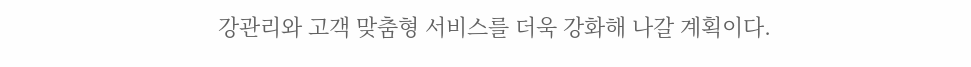강관리와 고객 맞춤형 서비스를 더욱 강화해 나갈 계획이다.